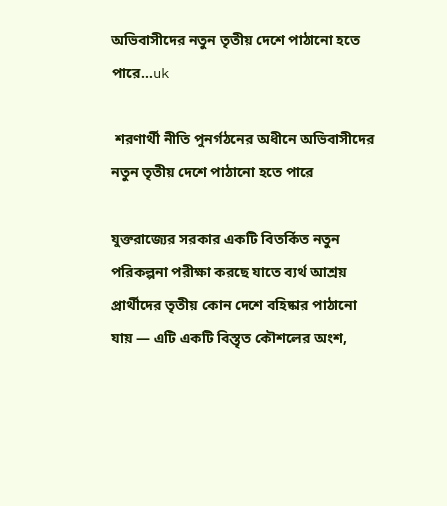অভিবাসীদের নতুন তৃতীয় দেশে পাঠানো হতে পারে...uk

 শরণার্থী নীতি পুনর্গঠনের অধীনে অভিবাসীদের নতুন তৃতীয় দেশে পাঠানো হতে পারে

যুক্তরাজ্যের সরকার একটি বিতর্কিত নতুন পরিকল্পনা পরীক্ষা করছে যাতে ব্যর্থ আশ্রয় প্রার্থীদের তৃতীয় কোন দেশে বহিষ্কার পাঠানো যায় — এটি একটি বিস্তৃত কৌশলের অংশ,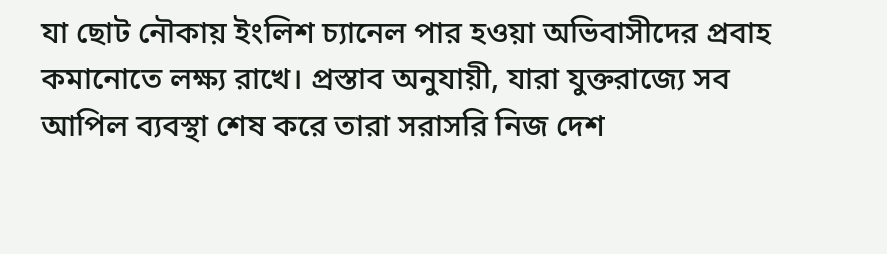যা ছোট নৌকায় ইংলিশ চ্যানেল পার হওয়া অভিবাসীদের প্রবাহ কমানোতে লক্ষ্য রাখে। প্রস্তাব অনুযায়ী, যারা যুক্তরাজ্যে সব আপিল ব্যবস্থা শেষ করে তারা সরাসরি নিজ দেশ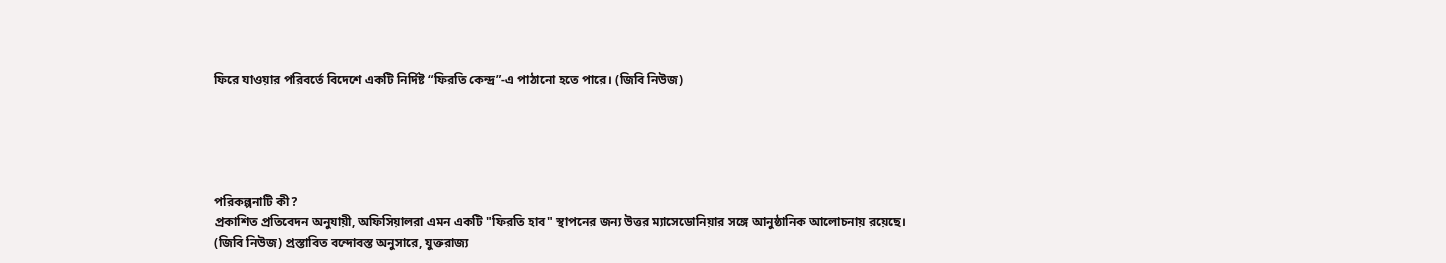ফিরে যাওয়ার পরিবর্তে বিদেশে একটি নির্দিষ্ট “ফিরতি কেন্দ্র”-এ পাঠানো হতে পারে। (জিবি নিউজ)





পরিকল্পনাটি কী?
প্রকাশিত প্রতিবেদন অনুযায়ী, অফিসিয়ালরা এমন একটি "ফিরতি হাব" স্থাপনের জন্য উত্তর ম্যাসেডোনিয়ার সঙ্গে আনুষ্ঠানিক আলোচনায় রয়েছে। (জিবি নিউজ) প্রস্তাবিত বন্দোবস্ত অনুসারে, যুক্তরাজ্য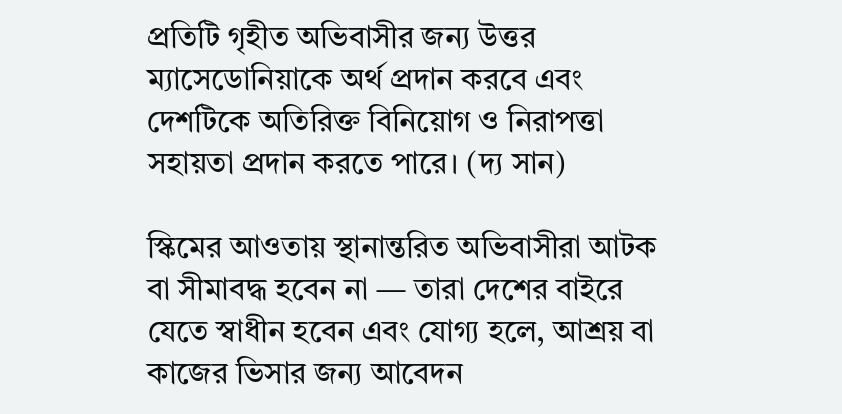প্রতিটি গৃহীত অভিবাসীর জন্য উত্তর ম্যাসেডোনিয়াকে অর্থ প্রদান করবে এবং দেশটিকে অতিরিক্ত বিনিয়োগ ও নিরাপত্তা সহায়তা প্রদান করতে পারে। (দ্য সান)

স্কিমের আওতায় স্থানান্তরিত অভিবাসীরা আটক বা সীমাবদ্ধ হবেন না — তারা দেশের বাইরে যেতে স্বাধীন হবেন এবং যোগ্য হলে, আশ্রয় বা কাজের ভিসার জন্য আবেদন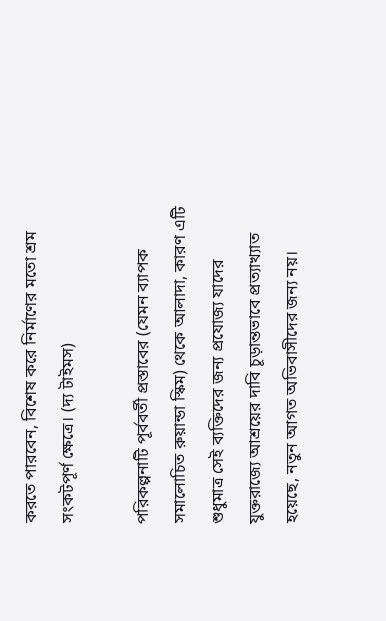করতে পারবেন, বিশেষ করে নির্মাণের মতো শ্রম সংকটপূর্ণ ক্ষেত্রে। (দ্য টাইমস)

পরিকল্পনাটি পূর্ববর্তী প্রস্তাবের (যেমন ব্যাপক সমালোচিত রুয়ান্ডা স্কিম) থেকে আলাদা, কারণ এটি শুধুমাত্র সেই ব্যক্তিদের জন্য প্রযোজ্য যাদের যুক্তরাজ্যে আশ্রয়ের দাবি চূড়ান্তভাবে প্রত্যাখ্যাত হয়েছে, নতুন আগত অভিবাসীদের জন্য নয়।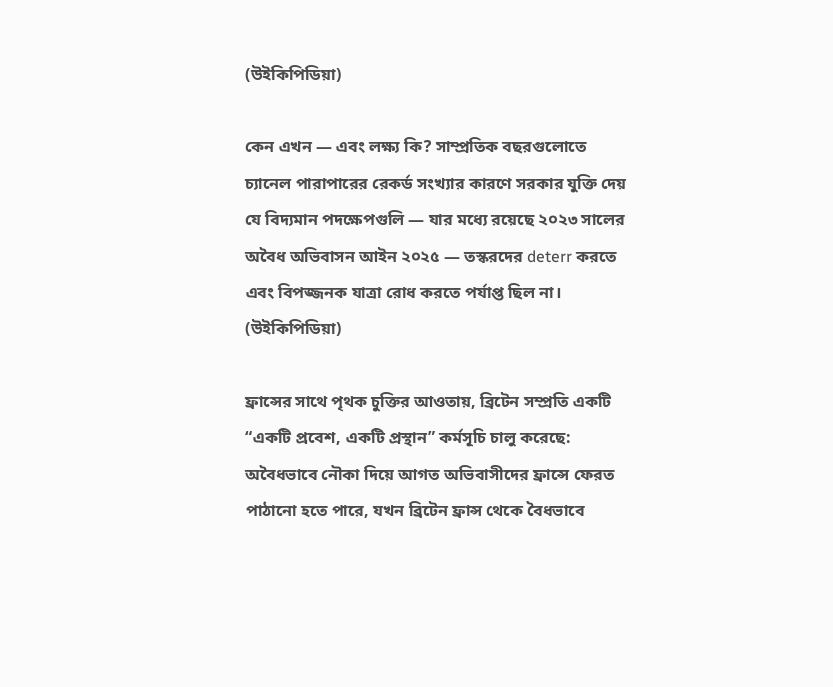(উইকিপিডিয়া)

কেন এখন — এবং লক্ষ্য কি? সাম্প্রতিক বছরগুলোতে চ্যানেল পারাপারের রেকর্ড সংখ্যার কারণে সরকার যুক্তি দেয় যে বিদ্যমান পদক্ষেপগুলি — যার মধ্যে রয়েছে ২০২৩ সালের অবৈধ অভিবাসন আইন ২০২৫ — তস্করদের deterr করতে এবং বিপজ্জনক যাত্রা রোধ করতে পর্যাপ্ত ছিল না। (উইকিপিডিয়া)

ফ্রান্সের সাথে পৃথক চুক্তির আওতায়, ব্রিটেন সম্প্রতি একটি “একটি প্রবেশ, একটি প্রস্থান” কর্মসূচি চালু করেছে: অবৈধভাবে নৌকা দিয়ে আগত অভিবাসীদের ফ্রান্সে ফেরত পাঠানো হতে পারে, যখন ব্রিটেন ফ্রান্স থেকে বৈধভাবে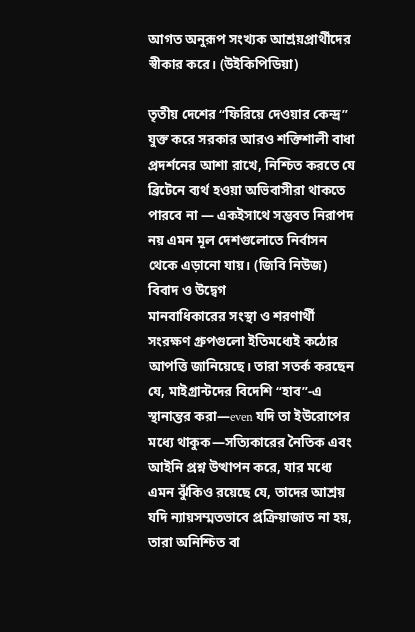আগত অনুরূপ সংখ্যক আশ্রয়প্রার্থীদের স্বীকার করে। (উইকিপিডিয়া)

তৃতীয় দেশের “ফিরিয়ে দেওয়ার কেন্দ্র” যুক্ত করে সরকার আরও শক্তিশালী বাধা প্রদর্শনের আশা রাখে, নিশ্চিত করতে যে ব্রিটেনে ব্যর্থ হওয়া অভিবাসীরা থাকতে পারবে না — একইসাথে সম্ভবত নিরাপদ নয় এমন মূল দেশগুলোতে নির্বাসন থেকে এড়ানো যায়। (জিবি নিউজ)
বিবাদ ও উদ্বেগ
মানবাধিকারের সংস্থা ও শরণার্থী সংরক্ষণ গ্রুপগুলো ইতিমধ্যেই কঠোর আপত্তি জানিয়েছে। তারা সতর্ক করছেন যে, মাইগ্রান্টদের বিদেশি “হাব”-এ স্থানান্তর করা—even যদি তা ইউরোপের মধ্যে থাকুক—সত্যিকারের নৈতিক এবং আইনি প্রশ্ন উত্থাপন করে, যার মধ্যে এমন ঝুঁকিও রয়েছে যে, তাদের আশ্রয় যদি ন্যায়সম্মতভাবে প্রক্রিয়াজাত না হয়, তারা অনিশ্চিত বা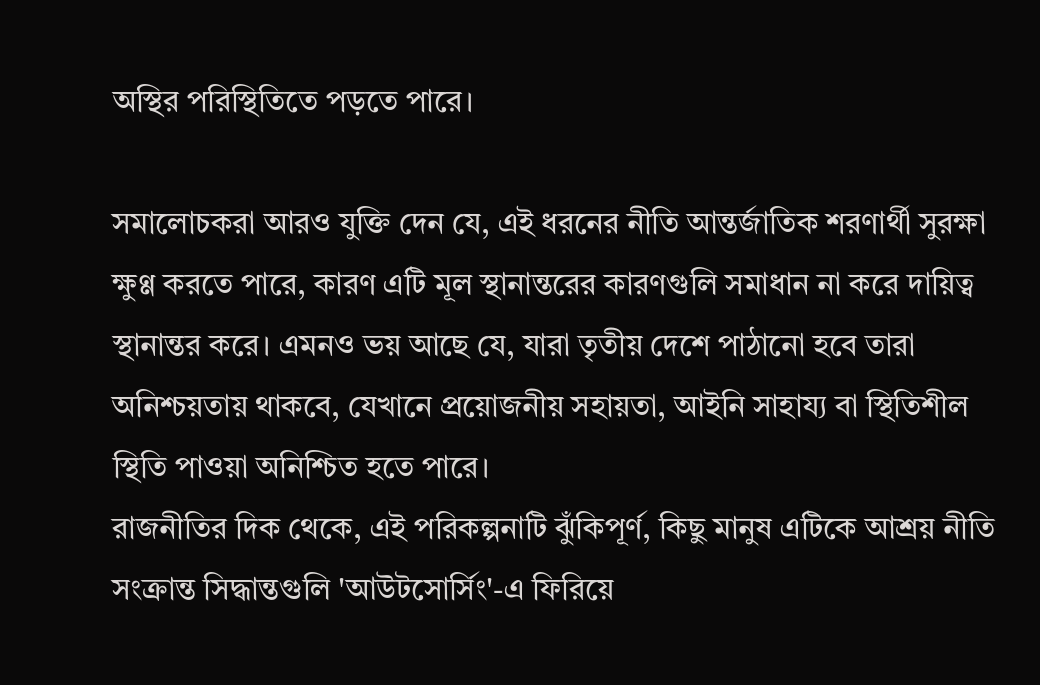অস্থির পরিস্থিতিতে পড়তে পারে।

সমালোচকরা আরও যুক্তি দেন যে, এই ধরনের নীতি আন্তর্জাতিক শরণার্থী সুরক্ষা ক্ষুণ্ণ করতে পারে, কারণ এটি মূল স্থানান্তরের কারণগুলি সমাধান না করে দায়িত্ব স্থানান্তর করে। এমনও ভয় আছে যে, যারা তৃতীয় দেশে পাঠানো হবে তারা অনিশ্চয়তায় থাকবে, যেখানে প্রয়োজনীয় সহায়তা, আইনি সাহায্য বা স্থিতিশীল স্থিতি পাওয়া অনিশ্চিত হতে পারে।
রাজনীতির দিক থেকে, এই পরিকল্পনাটি ঝুঁকিপূর্ণ, কিছু মানুষ এটিকে আশ্রয় নীতি সংক্রান্ত সিদ্ধান্তগুলি 'আউটসোর্সিং'-এ ফিরিয়ে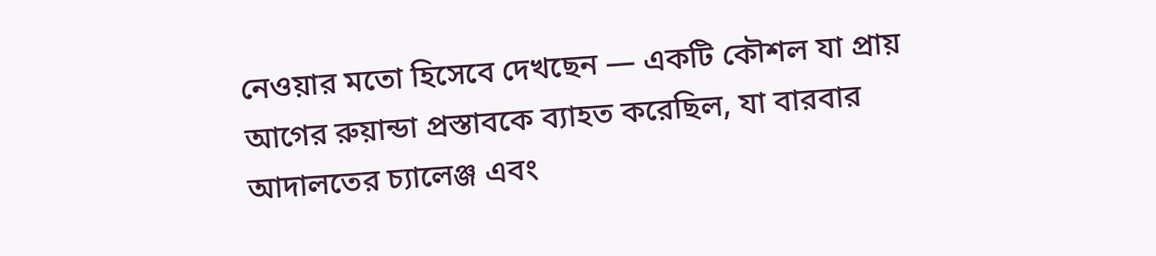নেওয়ার মতো হিসেবে দেখছেন — একটি কৌশল যা প্রায় আগের রুয়ান্ডা প্রস্তাবকে ব্যাহত করেছিল, যা বারবার আদালতের চ্যালেঞ্জ এবং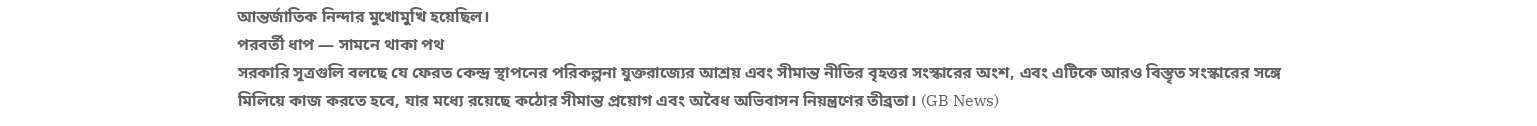আন্তর্জাতিক নিন্দার মুখোমুখি হয়েছিল।
পরবর্তী ধাপ — সামনে থাকা পথ
সরকারি সূত্রগুলি বলছে যে ফেরত কেন্দ্র স্থাপনের পরিকল্পনা যুক্তরাজ্যের আশ্রয় এবং সীমান্ত নীতির বৃহত্তর সংস্কারের অংশ, এবং এটিকে আরও বিস্তৃত সংস্কারের সঙ্গে মিলিয়ে কাজ করতে হবে, যার মধ্যে রয়েছে কঠোর সীমান্ত প্রয়োগ এবং অবৈধ অভিবাসন নিয়ন্ত্রণের তীব্রতা। (GB News)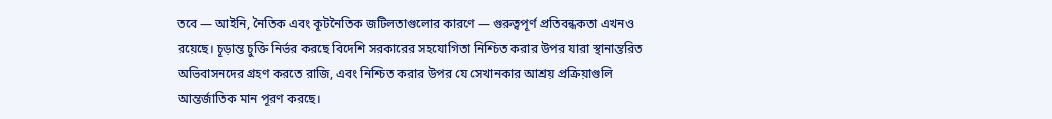তবে — আইনি, নৈতিক এবং কূটনৈতিক জটিলতাগুলোর কারণে — গুরুত্বপূর্ণ প্রতিবন্ধকতা এখনও রয়েছে। চূড়ান্ত চুক্তি নির্ভর করছে বিদেশি সরকারের সহযোগিতা নিশ্চিত করার উপর যারা স্থানান্তরিত অভিবাসনদের গ্রহণ করতে রাজি, এবং নিশ্চিত করার উপর যে সেখানকার আশ্রয় প্রক্রিয়াগুলি আন্তর্জাতিক মান পূরণ করছে।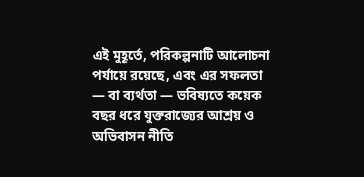এই মুহূর্তে, পরিকল্পনাটি আলোচনা পর্যায়ে রয়েছে, এবং এর সফলতা — বা ব্যর্থতা — ভবিষ্যতে কয়েক বছর ধরে যুক্তরাজ্যের আশ্রয় ও অভিবাসন নীতি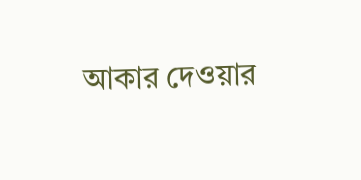আকার দেওয়ার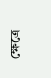ক্ষেত্রে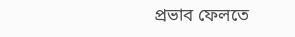প্রভাব ফেলতে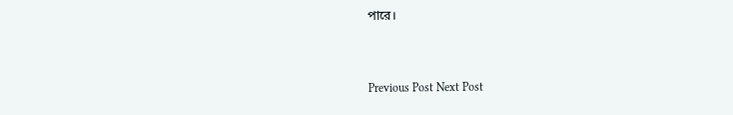পারে।



Previous Post Next Post